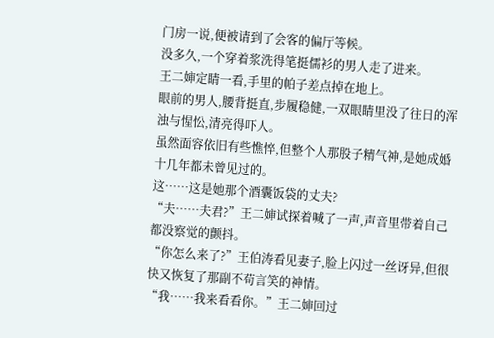门房一说,便被请到了会客的偏厅等候。
没多久,一个穿着浆洗得笔挺儒衫的男人走了进来。
王二婶定睛一看,手里的帕子差点掉在地上。
眼前的男人,腰背挺直,步履稳健,一双眼睛里没了往日的浑浊与惺忪,清亮得吓人。
虽然面容依旧有些憔悴,但整个人那股子精气神,是她成婚十几年都未曾见过的。
这……这是她那个酒囊饭袋的丈夫?
“夫……夫君?”王二婶试探着喊了一声,声音里带着自己都没察觉的颤抖。
“你怎么来了?”王伯涛看见妻子,脸上闪过一丝讶异,但很快又恢复了那副不苟言笑的神情。
“我……我来看看你。”王二婶回过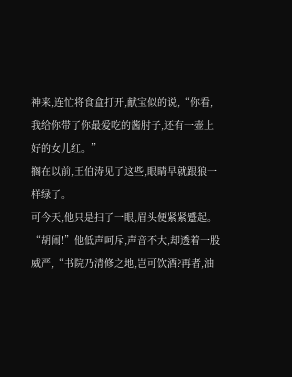神来,连忙将食盒打开,献宝似的说,“你看,我给你带了你最爱吃的酱肘子,还有一壶上好的女儿红。”
搁在以前,王伯涛见了这些,眼睛早就跟狼一样绿了。
可今天,他只是扫了一眼,眉头便紧紧蹙起。
“胡闹!”他低声呵斥,声音不大,却透着一股威严,“书院乃清修之地,岂可饮酒?再者,油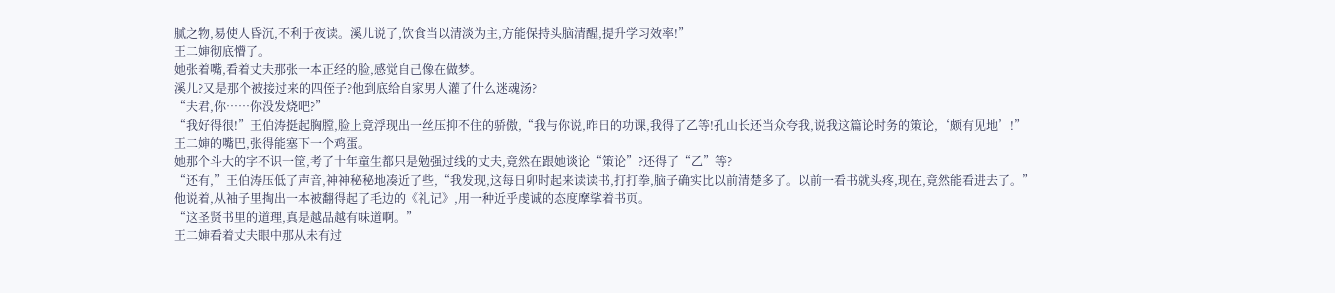腻之物,易使人昏沉,不利于夜读。溪儿说了,饮食当以清淡为主,方能保持头脑清醒,提升学习效率!”
王二婶彻底懵了。
她张着嘴,看着丈夫那张一本正经的脸,感觉自己像在做梦。
溪儿?又是那个被接过来的四侄子?他到底给自家男人灌了什么迷魂汤?
“夫君,你……你没发烧吧?”
“我好得很!”王伯涛挺起胸膛,脸上竟浮现出一丝压抑不住的骄傲,“我与你说,昨日的功课,我得了乙等!孔山长还当众夸我,说我这篇论时务的策论,‘颇有见地’!”
王二婶的嘴巴,张得能塞下一个鸡蛋。
她那个斗大的字不识一筐,考了十年童生都只是勉强过线的丈夫,竟然在跟她谈论“策论”?还得了“乙”等?
“还有,”王伯涛压低了声音,神神秘秘地凑近了些,“我发现,这每日卯时起来读读书,打打拳,脑子确实比以前清楚多了。以前一看书就头疼,现在,竟然能看进去了。”
他说着,从袖子里掏出一本被翻得起了毛边的《礼记》,用一种近乎虔诚的态度摩挲着书页。
“这圣贤书里的道理,真是越品越有味道啊。”
王二婶看着丈夫眼中那从未有过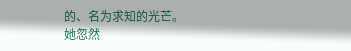的、名为求知的光芒。
她忽然